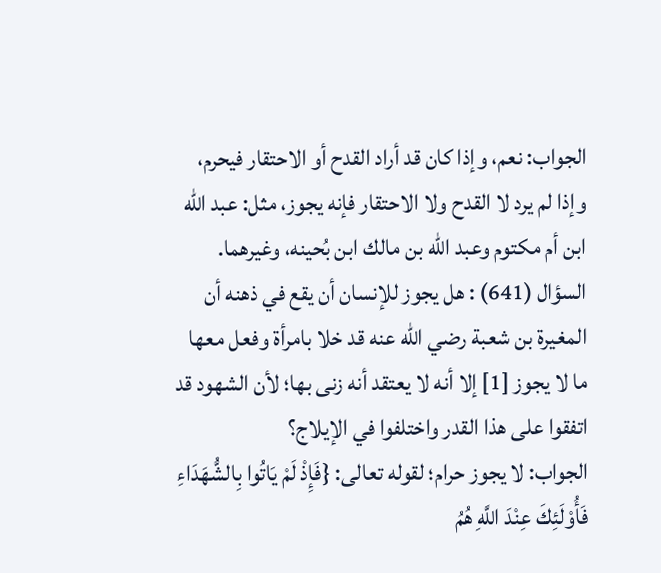الجواب: نعم، وإذا كان قد أراد القدح أو الاحتقار فيحرم، وإذا لم يرد لا القدح ولا الاحتقار فإنه يجوز، مثل: عبد الله ابن أم مكتوم وعبد الله بن مالك ابن بُحينه، وغيرهما.
السؤال (641) : هل يجوز للإنسان أن يقع في ذهنه أن المغيرة بن شعبة رضي الله عنه قد خلا بامرأة وفعل معها ما لا يجوز [1] إلا أنه لا يعتقد أنه زنى بها؛ لأن الشهود قد اتفقوا على هذا القدر واختلفوا في الإيلاج؟
الجواب: لا يجوز حرام؛ لقوله تعالى: {فَإِذْ لَمْ يَاتُوا بِالشُّهَدَاءِ فَأُوْلَئِكَ عِنْدَ اللَّهِ هُمُ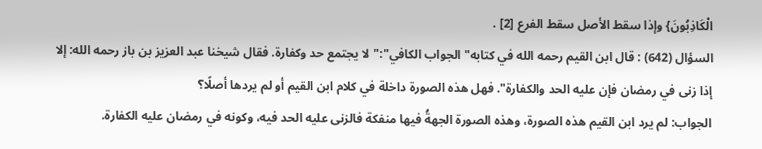الْكَاذِبُونَ} وإذا سقط الأصل سقط الفرع [2] .
السؤال (642) : قال ابن القيم رحمه الله في كتابه"الجواب الكافي":"لا يجتمع حد وكفارة. فقال شيخنا عبد العزيز بن باز رحمه الله: إلا إذا زنى في رمضان فإن عليه الحد والكفارة". فهل هذه الصورة داخلة في كلام ابن القيم أو لم يردها أصلًا؟
الجواب: لم يرد ابن القيم هذه الصورة، وهذه الصورة الجهةُ فيها منفكة فالزنى عليه الحد فيه، وكونه في رمضان عليه الكفارة.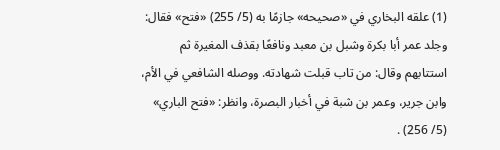(1) علقه البخاري في «صحيحه» جازمًا به (5/ 255) «فتح» فقال: وجلد عمر أبا بكرة وشبل بن معبد ونافعًا بقذف المغيرة ثم استتابهم وقال: من تاب قبلت شهادته. ووصله الشافعي في الأم، وابن جرير، وعمر بن شبة في أخبار البصرة، وانظر: «فتح الباري» (5/ 256) .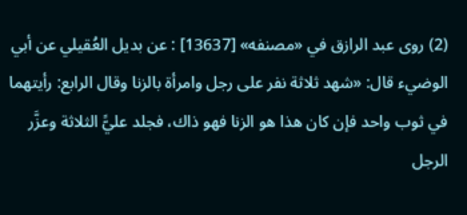(2) روى عبد الرازق في «مصنفه» [13637] : عن بديل العُقيلي عن أبي الوضيء قال: «شهد ثلاثة نفر على رجل وامرأة بالزنا وقال الرابع: رأيتهما في ثوب واحد فإن كان هذا هو الزنا فهو ذاك، فجلد عليًّ الثلاثة وعزَّر الرجل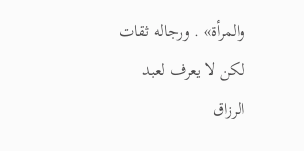والمرأة» . ورجاله ثقات لكن لا يعرف لعبد الرزاق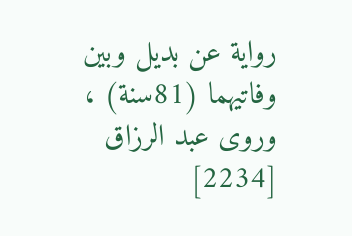رواية عن بديل وبين وفاتيهما (81سنة) ، وروى عبد الرزاق [2234]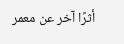أثرًا آخر عن معمر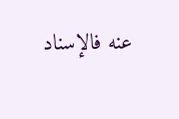عنه فالإسناد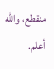منقطع، والله أعلم.